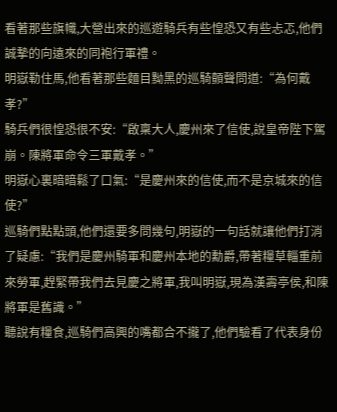看著那些旗幟,大營出來的巡遊騎兵有些惶恐又有些忐忑,他們誠摯的向遠來的同袍行軍禮。
明嶽勒住馬,他看著那些麵目黝黑的巡騎顫聲問道:“為何戴孝?”
騎兵們很惶恐很不安:“啟稟大人,慶州來了信使,說皇帝陛下駕崩。陳將軍命令三軍戴孝。”
明嶽心裏暗暗鬆了口氣:“是慶州來的信使,而不是京城來的信使?”
巡騎們點點頭,他們還要多問幾句,明嶽的一句話就讓他們打消了疑慮:“我們是慶州騎軍和慶州本地的勳爵,帶著糧草輜重前來勞軍,趕緊帶我們去見慶之將軍,我叫明嶽,現為漢壽亭侯,和陳將軍是舊識。”
聽說有糧食,巡騎們高興的嘴都合不攏了,他們驗看了代表身份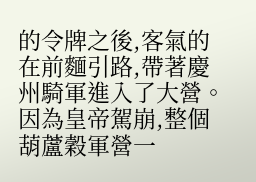的令牌之後,客氣的在前麵引路,帶著慶州騎軍進入了大營。
因為皇帝駕崩,整個葫蘆穀軍營一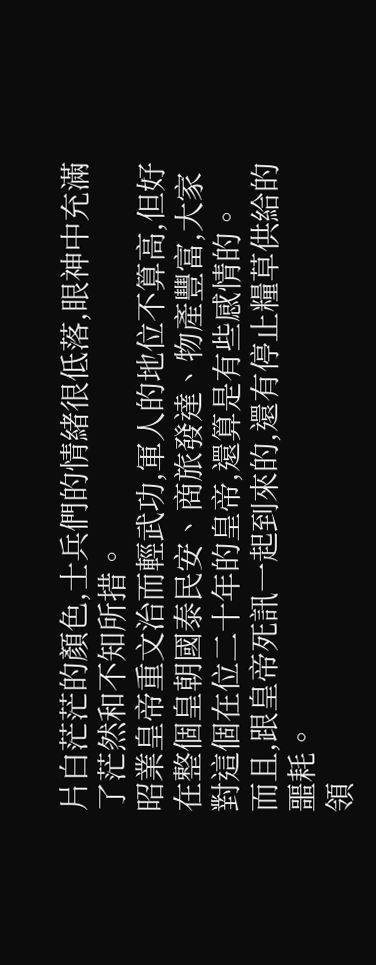片白茫茫的顏色,士兵們的情緒很低落,眼神中充滿了茫然和不知所措。
昭業皇帝重文治而輕武功,軍人的地位不算高,但好在整個皇朝國泰民安、商旅發達、物產豐富,大家對這個在位二十年的皇帝,還算是有些感情的。
而且,跟皇帝死訊一起到來的,還有停止糧草供給的噩耗。
領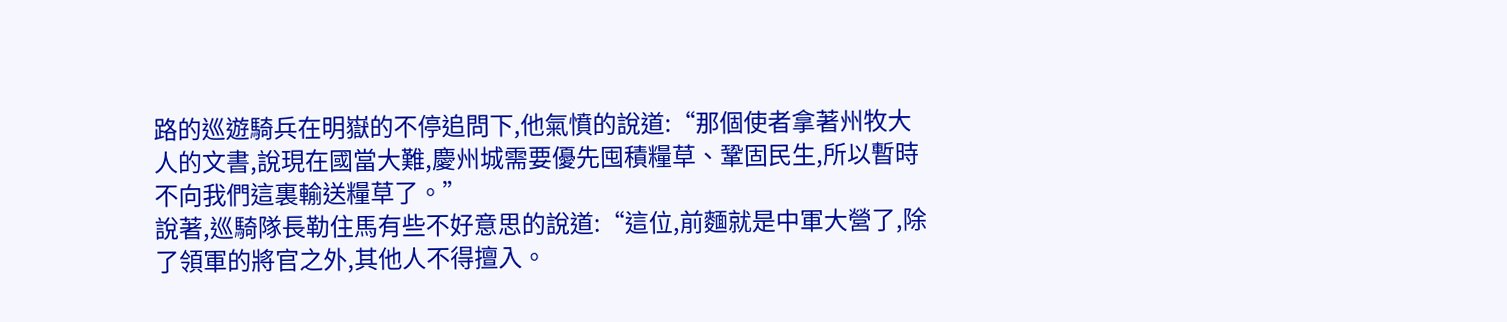路的巡遊騎兵在明嶽的不停追問下,他氣憤的說道:“那個使者拿著州牧大人的文書,說現在國當大難,慶州城需要優先囤積糧草、鞏固民生,所以暫時不向我們這裏輸送糧草了。”
說著,巡騎隊長勒住馬有些不好意思的說道:“這位,前麵就是中軍大營了,除了領軍的將官之外,其他人不得擅入。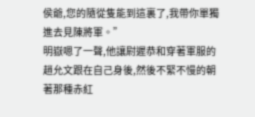侯爺,您的隨從隻能到這裏了,我帶你單獨進去見陳將軍。”
明嶽嗯了一聲,他讓尉遲恭和穿著軍服的趙允文跟在自己身後,然後不緊不慢的朝著那種赤紅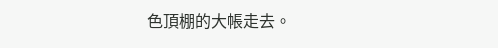色頂棚的大帳走去。